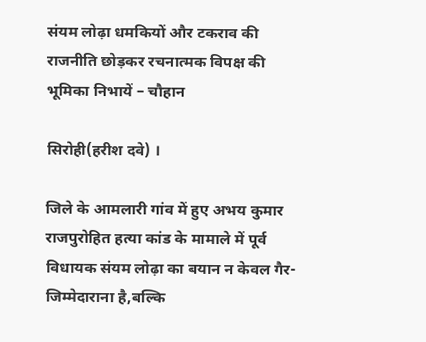संयम लोढ़ा धमकियों और टकराव की राजनीति छोड़कर रचनात्मक विपक्ष की भूमिका निभायें – चौहान

सिरोही(हरीश दवे) ।

जिले के आमलारी गांव में हुए अभय कुमार राजपुरोहित हत्या कांड के मामाले में पूर्व विधायक संयम लोढ़ा का बयान न केवल गैर-जिम्मेदाराना है,बल्कि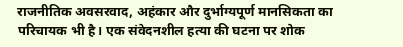राजनीतिक अवसरवाद, अहंकार और दुर्भाग्यपूर्ण मानसिकता का परिचायक भी है। एक संवेदनशील हत्या की घटना पर शोक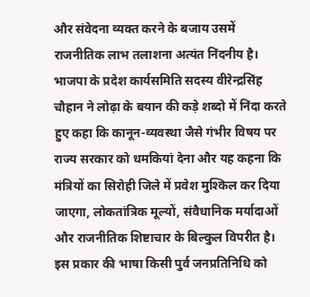और संवेदना व्यक्त करने के बजाय उसमें राजनीतिक लाभ तलाशना अत्यंत निंदनीय है।
भाजपा के प्रदेश कार्यसमिति सदस्य वीरेन्द्रसिंह चौहान ने लोढ़ा के बयान की कड़े शब्दो में निंदा करते हुए कहा कि कानून-व्यवस्था जैसे गंभीर विषय पर राज्य सरकार को धमकियां देना और यह कहना कि मंत्रियों का सिरोही जिले में प्रवेश मुश्किल कर दिया जाएगा, लोकतांत्रिक मूल्यों, संवैधानिक मर्यादाओं और राजनीतिक शिष्टाचार के बिल्कुल विपरीत है। इस प्रकार की भाषा किसी पुर्व जनप्रतिनिधि को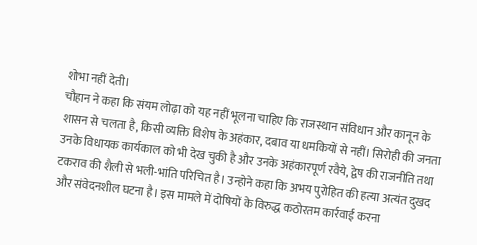शोभा नहीं देती।
चौहान ने कहा कि संयम लोढ़ा को यह नहीं भूलना चाहिए कि राजस्थान संविधान और कानून के शासन से चलता है, किसी व्यक्ति विशेष के अहंकार, दबाव या धमकियों से नहीं। सिरोही की जनता उनके विधायक कार्यकाल को भी देख चुकी है और उनके अहंकारपूर्ण रवैये, द्वेष की राजनीति तथा टकराव की शैली से भली-भांति परिचित है। उन्होने कहा कि अभय पुरोहित की हत्या अत्यंत दुखद और संवेदनशील घटना है। इस मामले में दोषियों के विरुद्ध कठोरतम कार्रवाई करना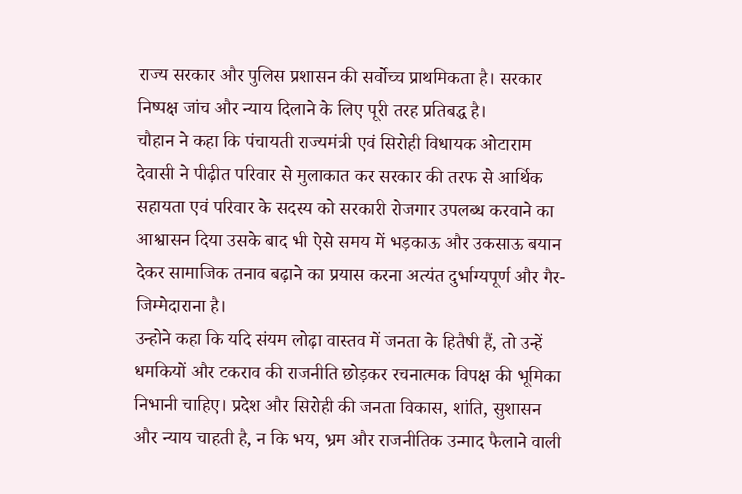राज्य सरकार और पुलिस प्रशासन की सर्वोच्च प्राथमिकता है। सरकार निष्पक्ष जांच और न्याय दिलाने के लिए पूरी तरह प्रतिबद्ध है।
चौहान ने कहा कि पंचायती राज्यमंत्री एवं सिरोही विधायक ओटाराम देवासी ने पीढ़ीत परिवार से मुलाकात कर सरकार की तरफ से आर्थिक सहायता एवं परिवार के सदस्य को सरकारी रोजगार उपलब्ध करवाने का आश्वासन दिया उसके बाद भी ऐसे समय में भड़काऊ और उकसाऊ बयान देकर सामाजिक तनाव बढ़ाने का प्रयास करना अत्यंत दुर्भाग्यपूर्ण और गैर-जिम्मेदाराना है।
उन्होने कहा कि यदि संयम लोढ़ा वास्तव में जनता के हितैषी हैं, तो उन्हें धमकियों और टकराव की राजनीति छोड़कर रचनात्मक विपक्ष की भूमिका निभानी चाहिए। प्रदेश और सिरोही की जनता विकास, शांति, सुशासन और न्याय चाहती है, न कि भय, भ्रम और राजनीतिक उन्माद फैलाने वाली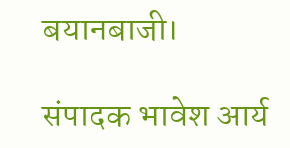बयानबाजी।

संपादक भावेश आर्य